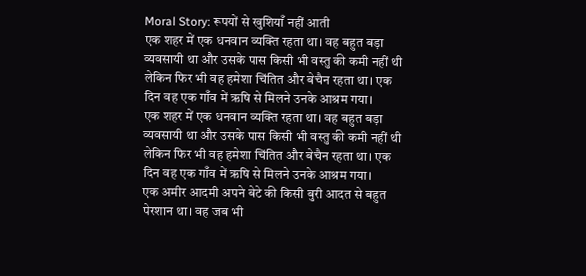Moral Story: रूपयों से खुशियाँ नहीं आती
एक शहर में एक धनवान व्यक्ति रहता था। वह बहुत बड़ा व्यवसायी था और उसके पास किसी भी वस्तु की कमी नहीं थी लेकिन फिर भी वह हमेशा चिंतित और बेचैन रहता था। एक दिन वह एक गाँव में ऋषि से मिलने उनके आश्रम गया।
एक शहर में एक धनवान व्यक्ति रहता था। वह बहुत बड़ा व्यवसायी था और उसके पास किसी भी वस्तु की कमी नहीं थी लेकिन फिर भी वह हमेशा चिंतित और बेचैन रहता था। एक दिन वह एक गाँव में ऋषि से मिलने उनके आश्रम गया।
एक अमीर आदमी अपने बेटे की किसी बुरी आदत से बहुत पेरशान था। वह जब भी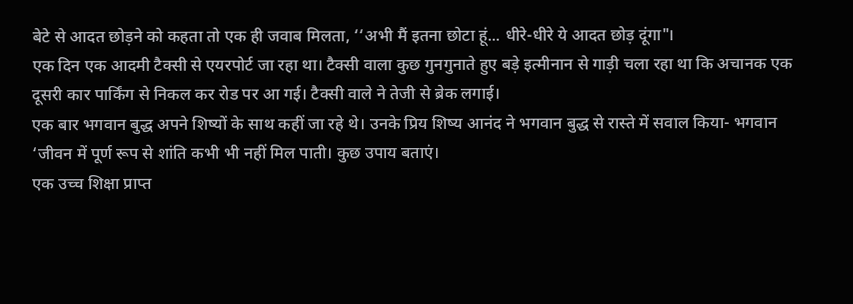बेटे से आदत छोड़ने को कहता तो एक ही जवाब मिलता, ‘‘अभी मैं इतना छोटा हूं... धीरे-धीरे ये आदत छोड़ दूंगा"।
एक दिन एक आदमी टैक्सी से एयरपोर्ट जा रहा था। टैक्सी वाला कुछ गुनगुनाते हुए बड़े इत्मीनान से गाड़ी चला रहा था कि अचानक एक दूसरी कार पार्किंग से निकल कर रोड पर आ गई। टैक्सी वाले ने तेजी से ब्रेक लगाई।
एक बार भगवान बुद्ध अपने शिष्यों के साथ कहीं जा रहे थे। उनके प्रिय शिष्य आनंद ने भगवान बुद्ध से रास्ते में सवाल किया- भगवान ‘जीवन में पूर्ण रूप से शांति कभी भी नहीं मिल पाती। कुछ उपाय बताएं।
एक उच्च शिक्षा प्राप्त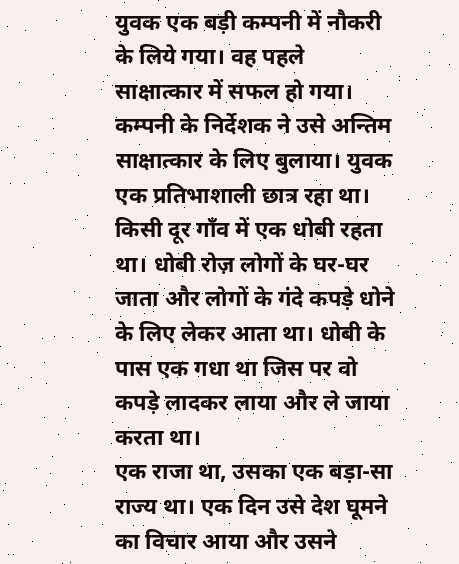युवक एक बड़ी कम्पनी में नौकरी के लिये गया। वह पहले साक्षात्कार में सफल हो गया। कम्पनी के निर्देशक ने उसे अन्तिम साक्षात्कार के लिए बुलाया। युवक एक प्रतिभाशाली छात्र रहा था।
किसी दूर गाँव में एक धोबी रहता था। धोबी रोज़ लोगों के घर-घर जाता और लोगों के गंदे कपड़े धोने के लिए लेकर आता था। धोबी के पास एक गधा था जिस पर वो कपड़े लादकर लाया और ले जाया करता था।
एक राजा था, उसका एक बड़ा-सा राज्य था। एक दिन उसे देश घूमने का विचार आया और उसने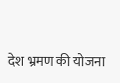देश भ्रमण की योजना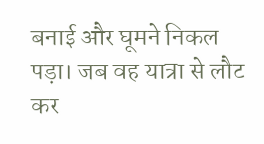बनाई और घूमने निकल पड़ा। जब वह यात्रा से लौट कर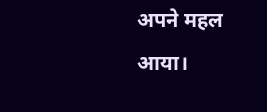अपने महल आया।